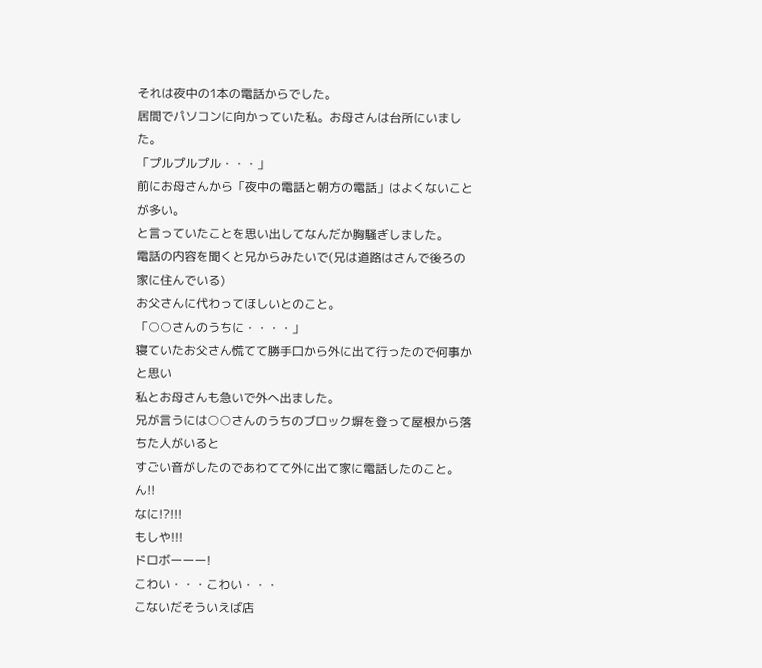それは夜中の1本の電話からでした。
居間でパソコンに向かっていた私。お母さんは台所にいました。
「プルプルプル・・・」
前にお母さんから「夜中の電話と朝方の電話」はよくないことが多い。
と言っていたことを思い出してなんだか胸騒ぎしました。
電話の内容を聞くと兄からみたいで(兄は道路はさんで後ろの家に住んでいる)
お父さんに代わってほしいとのこと。
「○○さんのうちに・・・・」
寝ていたお父さん慌てて勝手口から外に出て行ったので何事かと思い
私とお母さんも急いで外へ出ました。
兄が言うには○○さんのうちのブロック塀を登って屋根から落ちた人がいると
すごい音がしたのであわてて外に出て家に電話したのこと。
ん!!
なに!?!!!
もしや!!!
ドロボーーー!
こわい・・・こわい・・・
こないだそういえば店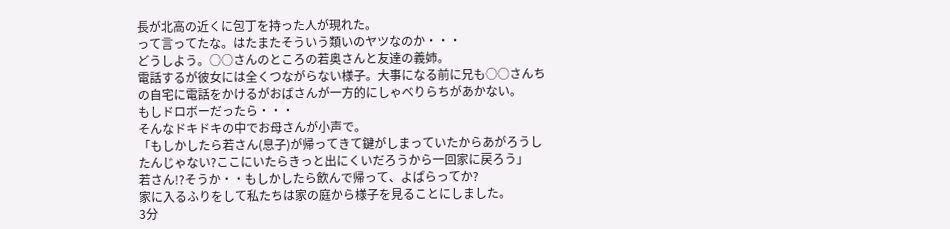長が北高の近くに包丁を持った人が現れた。
って言ってたな。はたまたそういう類いのヤツなのか・・・
どうしよう。○○さんのところの若奥さんと友達の義姉。
電話するが彼女には全くつながらない様子。大事になる前に兄も○○さんち
の自宅に電話をかけるがおばさんが一方的にしゃべりらちがあかない。
もしドロボーだったら・・・
そんなドキドキの中でお母さんが小声で。
「もしかしたら若さん(息子)が帰ってきて鍵がしまっていたからあがろうしたんじゃない?ここにいたらきっと出にくいだろうから一回家に戻ろう」
若さん!?そうか・・もしかしたら飲んで帰って、よぱらってか?
家に入るふりをして私たちは家の庭から様子を見ることにしました。
3分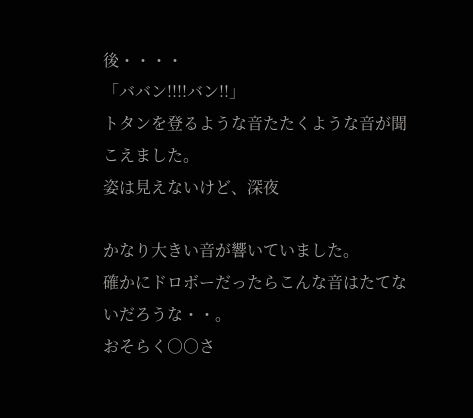後・・・・
「ババン!!!!バン!!」
トタンを登るような音たたくような音が聞こえました。
姿は見えないけど、深夜

かなり大きい音が響いていました。
確かにドロボーだったらこんな音はたてないだろうな・・。
おそらく○○さ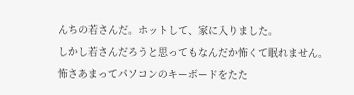んちの若さんだ。ホットして、家に入りました。
しかし若さんだろうと思ってもなんだか怖くて眠れません。
怖さあまってパソコンのキーボードをたた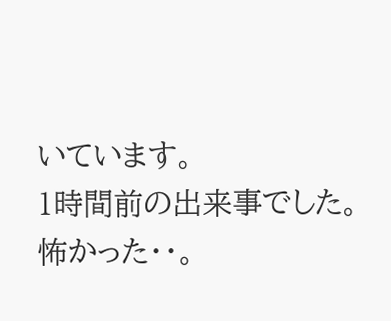いています。
1時間前の出来事でした。
怖かった・・。